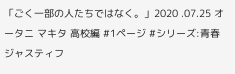「ごく一部の人たちではなく。」2020 .07.25 オータニ マキタ 高校編 #1ページ #シリーズ:青春ジャスティフ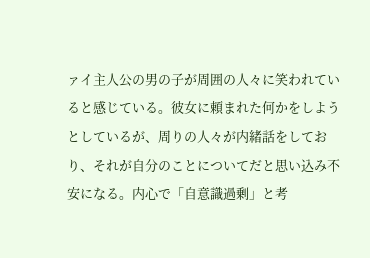ァイ主人公の男の子が周囲の人々に笑われていると感じている。彼女に頼まれた何かをしようとしているが、周りの人々が内緒話をしており、それが自分のことについてだと思い込み不安になる。内心で「自意識過剰」と考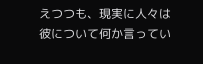えつつも、現実に人々は彼について何か言ってい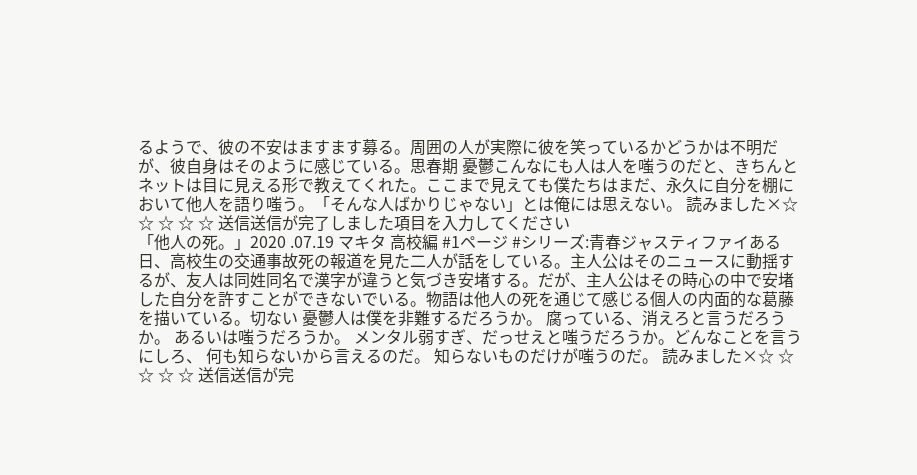るようで、彼の不安はますます募る。周囲の人が実際に彼を笑っているかどうかは不明だが、彼自身はそのように感じている。思春期 憂鬱こんなにも人は人を嗤うのだと、きちんとネットは目に見える形で教えてくれた。ここまで見えても僕たちはまだ、永久に自分を棚において他人を語り嗤う。「そんな人ばかりじゃない」とは俺には思えない。 読みました×☆ ☆ ☆ ☆ ☆ 送信送信が完了しました項目を入力してください
「他人の死。」2020 .07.19 マキタ 高校編 #1ページ #シリーズ:青春ジャスティファイある日、高校生の交通事故死の報道を見た二人が話をしている。主人公はそのニュースに動揺するが、友人は同姓同名で漢字が違うと気づき安堵する。だが、主人公はその時心の中で安堵した自分を許すことができないでいる。物語は他人の死を通じて感じる個人の内面的な葛藤を描いている。切ない 憂鬱人は僕を非難するだろうか。 腐っている、消えろと言うだろうか。 あるいは嗤うだろうか。 メンタル弱すぎ、だっせえと嗤うだろうか。どんなことを言うにしろ、 何も知らないから言えるのだ。 知らないものだけが嗤うのだ。 読みました×☆ ☆ ☆ ☆ ☆ 送信送信が完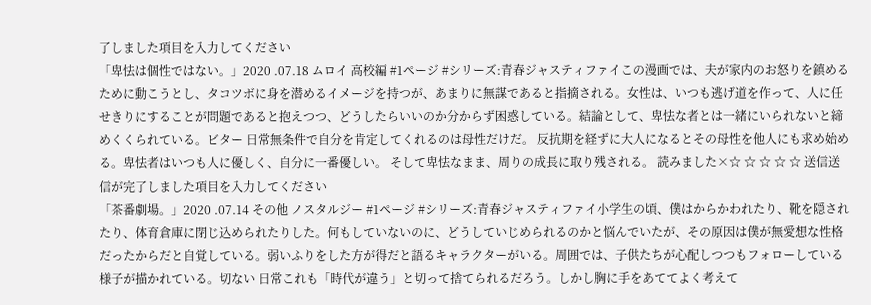了しました項目を入力してください
「卑怯は個性ではない。」2020 .07.18 ムロイ 高校編 #1ページ #シリーズ:青春ジャスティファイこの漫画では、夫が家内のお怒りを鎮めるために動こうとし、タコツボに身を潜めるイメージを持つが、あまりに無謀であると指摘される。女性は、いつも逃げ道を作って、人に任せきりにすることが問題であると抱えつつ、どうしたらいいのか分からず困惑している。結論として、卑怯な者とは一緒にいられないと締めくくられている。ビター 日常無条件で自分を肯定してくれるのは母性だけだ。 反抗期を経ずに大人になるとその母性を他人にも求め始める。卑怯者はいつも人に優しく、自分に一番優しい。 そして卑怯なまま、周りの成長に取り残される。 読みました×☆ ☆ ☆ ☆ ☆ 送信送信が完了しました項目を入力してください
「茶番劇場。」2020 .07.14 その他 ノスタルジー #1ページ #シリーズ:青春ジャスティファイ小学生の頃、僕はからかわれたり、靴を隠されたり、体育倉庫に閉じ込められたりした。何もしていないのに、どうしていじめられるのかと悩んでいたが、その原因は僕が無愛想な性格だったからだと自覚している。弱いふりをした方が得だと語るキャラクターがいる。周囲では、子供たちが心配しつつもフォローしている様子が描かれている。切ない 日常これも「時代が違う」と切って捨てられるだろう。しかし胸に手をあててよく考えて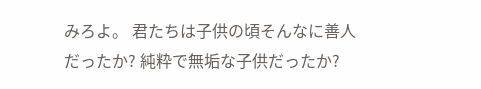みろよ。 君たちは子供の頃そんなに善人だったか? 純粋で無垢な子供だったか?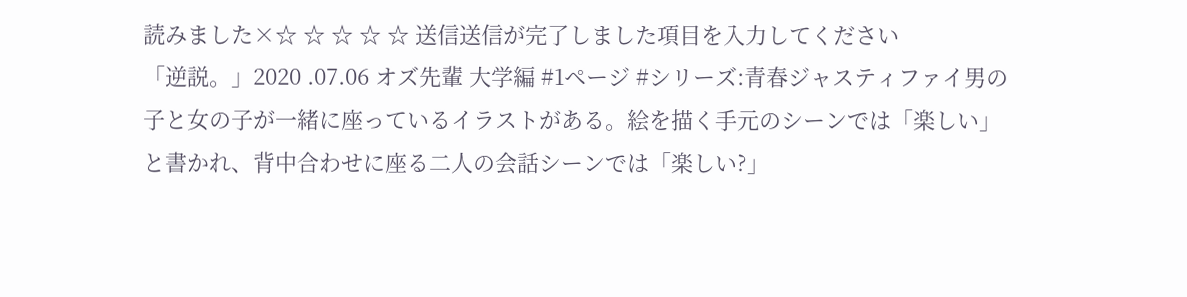読みました×☆ ☆ ☆ ☆ ☆ 送信送信が完了しました項目を入力してください
「逆説。」2020 .07.06 オズ先輩 大学編 #1ページ #シリーズ:青春ジャスティファイ男の子と女の子が一緒に座っているイラストがある。絵を描く手元のシーンでは「楽しい」と書かれ、背中合わせに座る二人の会話シーンでは「楽しい?」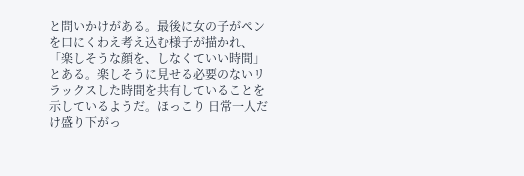と問いかけがある。最後に女の子がペンを口にくわえ考え込む様子が描かれ、「楽しそうな顔を、しなくていい時間」とある。楽しそうに見せる必要のないリラックスした時間を共有していることを示しているようだ。ほっこり 日常一人だけ盛り下がっ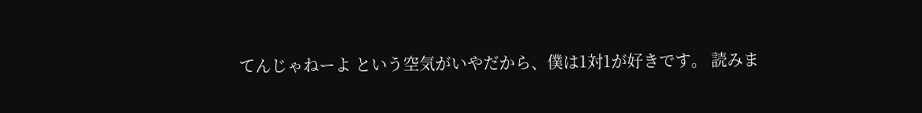てんじゃねーよ という空気がいやだから、僕は1対1が好きです。 読みま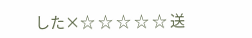した×☆ ☆ ☆ ☆ ☆ 送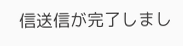信送信が完了しまし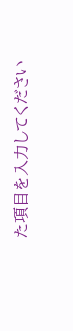た項目を入力してください